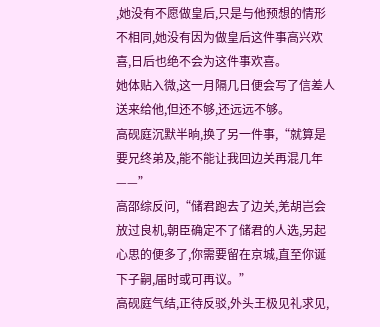,她没有不愿做皇后,只是与他预想的情形不相同,她没有因为做皇后这件事高兴欢喜,日后也绝不会为这件事欢喜。
她体贴入微,这一月隔几日便会写了信差人送来给他,但还不够,还远远不够。
高砚庭沉默半晌,换了另一件事,“就算是要兄终弟及,能不能让我回边关再混几年——”
高邵综反问,“储君跑去了边关,羌胡岂会放过良机,朝臣确定不了储君的人选,另起心思的便多了,你需要留在京城,直至你诞下子嗣,届时或可再议。”
高砚庭气结,正待反驳,外头王极见礼求见,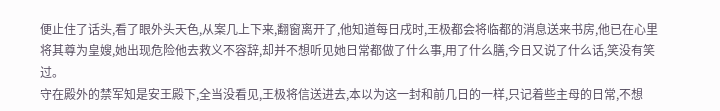便止住了话头,看了眼外头天色,从案几上下来,翻窗离开了,他知道每日戌时,王极都会将临都的消息送来书房,他已在心里将其尊为皇嫂,她出现危险他去救义不容辞,却并不想听见她日常都做了什么事,用了什么膳,今日又说了什么话,笑没有笑过。
守在殿外的禁军知是安王殿下,全当没看见,王极将信送进去,本以为这一封和前几日的一样,只记着些主母的日常,不想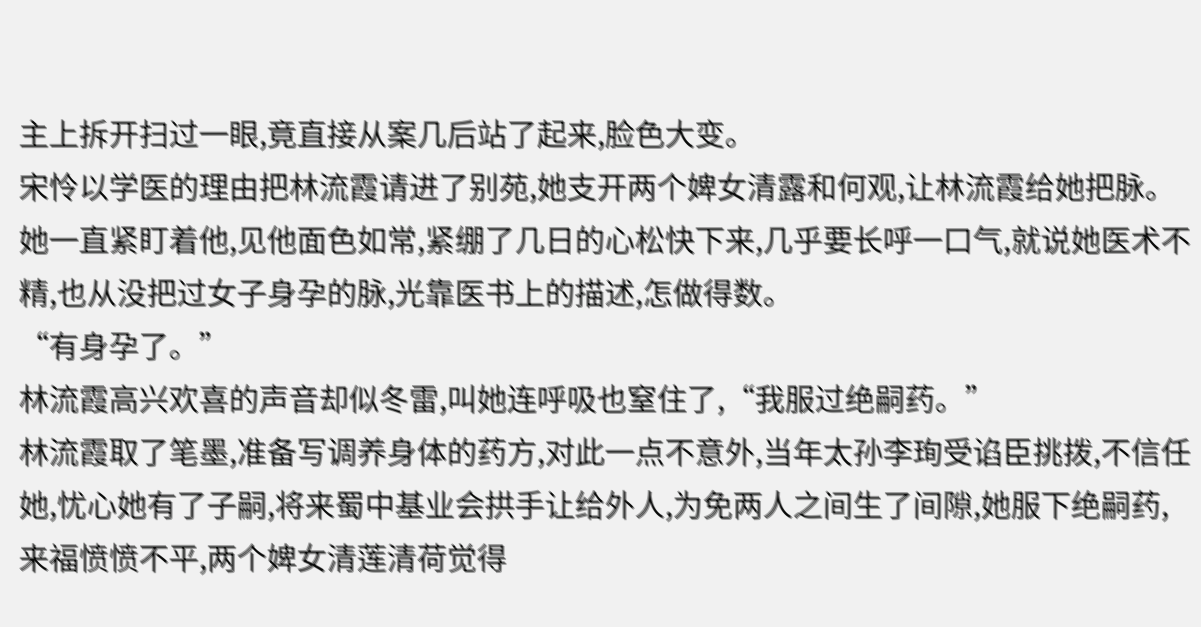主上拆开扫过一眼,竟直接从案几后站了起来,脸色大变。
宋怜以学医的理由把林流霞请进了别苑,她支开两个婢女清露和何观,让林流霞给她把脉。
她一直紧盯着他,见他面色如常,紧绷了几日的心松快下来,几乎要长呼一口气,就说她医术不精,也从没把过女子身孕的脉,光靠医书上的描述,怎做得数。
“有身孕了。”
林流霞高兴欢喜的声音却似冬雷,叫她连呼吸也窒住了,“我服过绝嗣药。”
林流霞取了笔墨,准备写调养身体的药方,对此一点不意外,当年太孙李珣受谄臣挑拨,不信任她,忧心她有了子嗣,将来蜀中基业会拱手让给外人,为免两人之间生了间隙,她服下绝嗣药,来福愤愤不平,两个婢女清莲清荷觉得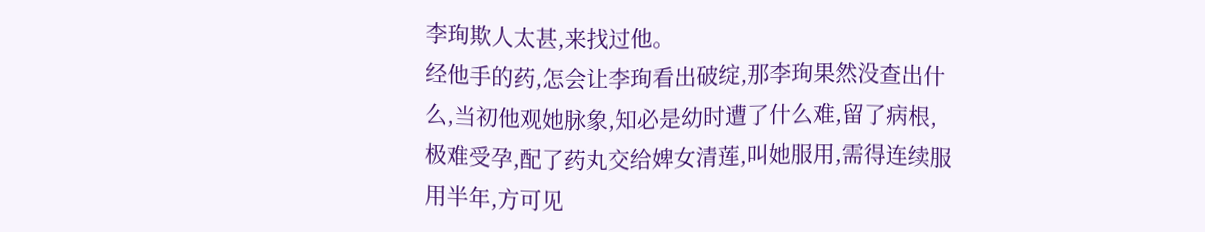李珣欺人太甚,来找过他。
经他手的药,怎会让李珣看出破绽,那李珣果然没查出什么,当初他观她脉象,知必是幼时遭了什么难,留了病根,极难受孕,配了药丸交给婢女清莲,叫她服用,需得连续服用半年,方可见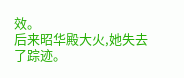效。
后来昭华殿大火,她失去了踪迹。